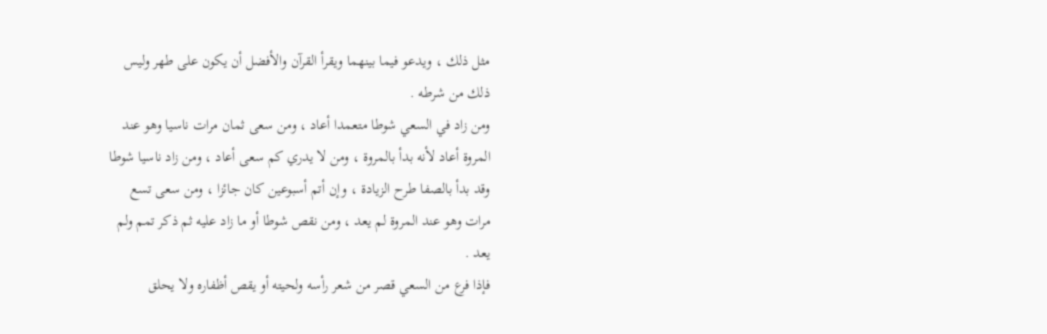مثل ذلك ، ويدعو فيما بينهما ويقرأ القرآن والأفضل أن يكون على طهر وليس
ذلك من شرطه .
ومن زاد في السعي شوطا متعمدا أعاد ، ومن سعى ثمان مرات ناسيا وهو عند
المروة أعاد لأنه بدأ بالمروة ، ومن لا يدري كم سعى أعاد ، ومن زاد ناسيا شوطا
وقد بدأ بالصفا طرح الزيادة ، وإن أتم أسبوعين كان جائزا ، ومن سعى تسع
مرات وهو عند المروة لم يعد ، ومن نقص شوطا أو ما زاد عليه ثم ذكر تمم ولم
يعد .
فإذا فرع من السعي قصر من شعر رأسه ولحيته أو يقص أظفاره ولا يحلق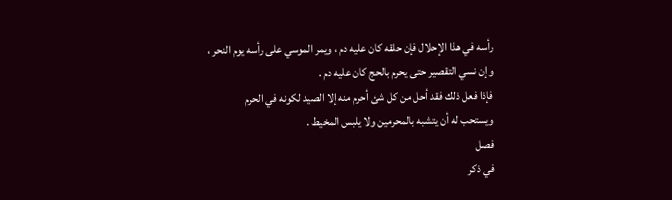رأسه في هذا الإحلال فإن حلقه كان عليه دم ، ويمر الموسي على رأسه يوم النحر ،
وإن نسي التقصير حتى يحرم بالحج كان عليه دم .
فإذا فعل ذلك فقد أحل من كل شئ أحرم منه إلا الصيد لكونه في الحرم
ويستحب له أن يتشبه بالمحرمين ولا يلبس المخيط .
فصل
في ذكر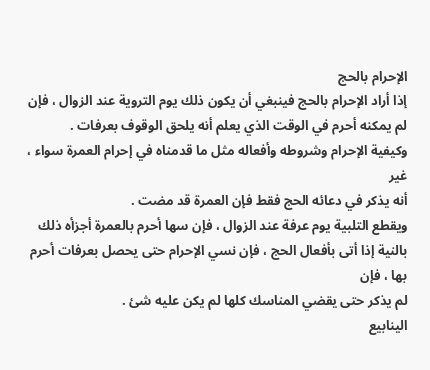الإحرام بالحج
إذا أراد الإحرام بالحج فينبغي أن يكون ذلك يوم التروية عند الزوال ، فإن
لم يمكنه أحرم في الوقت الذي يعلم أنه يلحق الوقوف بعرفات .
وكيفية الإحرام وشروطه وأفعاله مثل ما قدمناه في إحرام العمرة سواء ، غير
أنه يذكر في دعائه الحج فقط فإن العمرة قد مضت .
ويقطع التلبية يوم عرفة عند الزوال ، فإن سها أحرم بالعمرة أجزأه ذلك
بالنية إذا أتى بأفعال الحج ، فإن نسي الإحرام حتى يحصل بعرفات أحرم بها ، فإن
لم يذكر حتى يقضي المناسك كلها لم يكن عليه شئ .
الينابيع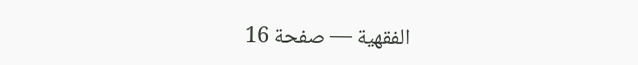الفقهية — صفحة 16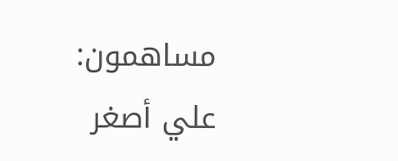مساهمون: علي أصغر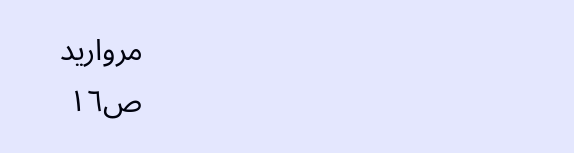مرواريد
ص١٦